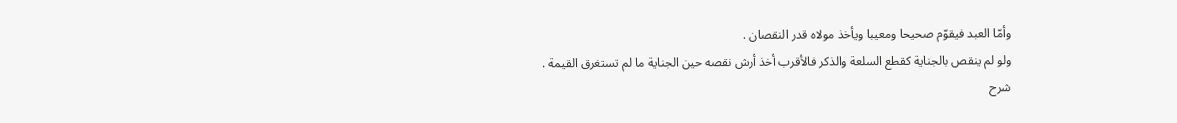وأمّا العبد فيقوّم صحيحا ومعيبا ويأخذ مولاه قدر النقصان .
ولو لم ينقص بالجناية كقطع السلعة والذكر فالأقرب أخذ أرش نقصه حين الجناية ما لم تستغرق القيمة .
شرح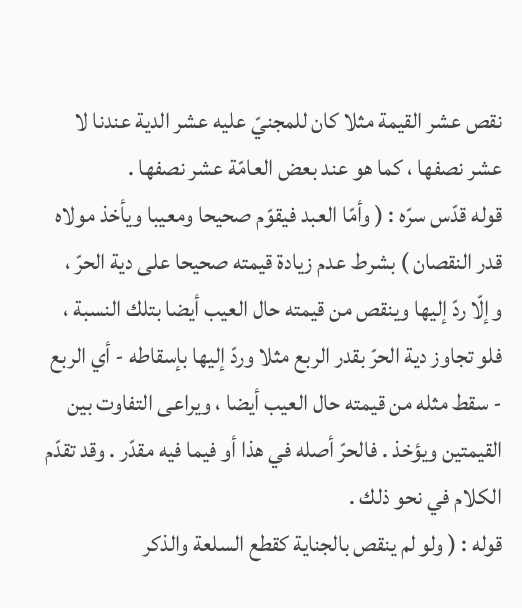نقص عشر القيمة مثلا كان للمجنيّ عليه عشر الدية عندنا لا عشر نصفها ، كما هو عند بعض العامّة عشر نصفها .
قوله قدّس سرّه : ( وأمّا العبد فيقوّم صحيحا ومعيبا ويأخذ مولاه قدر النقصان ) بشرط عدم زيادة قيمته صحيحا على دية الحرّ ، وإلّا ردّ إليها وينقص من قيمته حال العيب أيضا بتلك النسبة ، فلو تجاوز دية الحرّ بقدر الربع مثلا وردّ إليها بإسقاطه - أي الربع - سقط مثله من قيمته حال العيب أيضا ، ويراعى التفاوت بين القيمتين ويؤخذ . فالحرّ أصله في هذا أو فيما فيه مقدّر . وقد تقدّم الكلام في نحو ذلك .
قوله : ( ولو لم ينقص بالجناية كقطع السلعة والذكر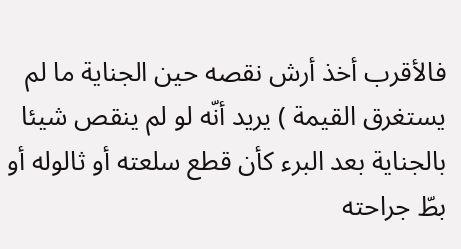فالأقرب أخذ أرش نقصه حين الجناية ما لم يستغرق القيمة ) يريد أنّه لو لم ينقص شيئا بالجناية بعد البرء كأن قطع سلعته أو ثالوله أو بطّ جراحته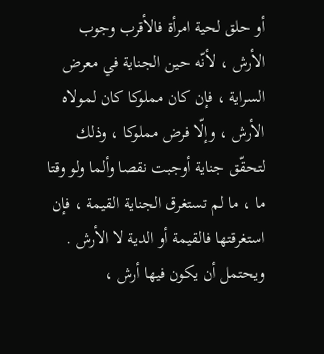أو حلق لحية امرأة فالأقرب وجوب الأرش ، لأنّه حين الجناية في معرض السراية ، فإن كان مملوكا كان لمولاه الأرش ، وإلّا فرض مملوكا ، وذلك لتحقّق جناية أوجبت نقصا وألما ولو وقتا ما ، ما لم تستغرق الجناية القيمة ، فإن استغرقتها فالقيمة أو الدية لا الأرش . ويحتمل أن يكون فيها أرش ،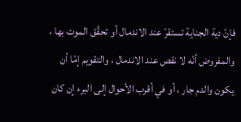فإنّ دية الجناية تستقرّ عند الاندمال أو تحقّق الموت بها ، والمفروض أنّه لا نقص عند الاندمال ، والتقويم إمّا أن يكون والدم جار ، أو في أقرب الأحوال إلى البرء إن كان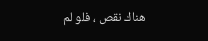هناك نقص ، فلو لم